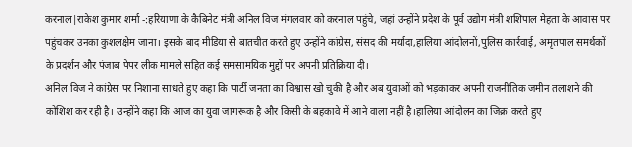करनाल|राकेश कुमार शर्मा -:हरियाणा के कैबिनेट मंत्री अनिल विज मंगलवार को करनाल पहुंचे, जहां उन्होंने प्रदेश के पूर्व उद्योग मंत्री शशिपाल मेहता के आवास पर पहुंचकर उनका कुशलक्षेम जाना। इसके बाद मीडिया से बातचीत करते हुए उन्होंने कांग्रेस, संसद की मर्यादा,हालिया आंदोलनों,पुलिस कार्रवाई, अमृतपाल समर्थकों के प्रदर्शन और पंजाब पेपर लीक मामले सहित कई समसामयिक मुद्दों पर अपनी प्रतिक्रिया दी।
अनिल विज ने कांग्रेस पर निशाना साधते हुए कहा कि पार्टी जनता का विश्वास खो चुकी है और अब युवाओं को भड़काकर अपनी राजनीतिक जमीन तलाशने की कोशिश कर रही है। उन्होंने कहा कि आज का युवा जागरूक है और किसी के बहकावे में आने वाला नहीं है।हालिया आंदोलन का जिक्र करते हुए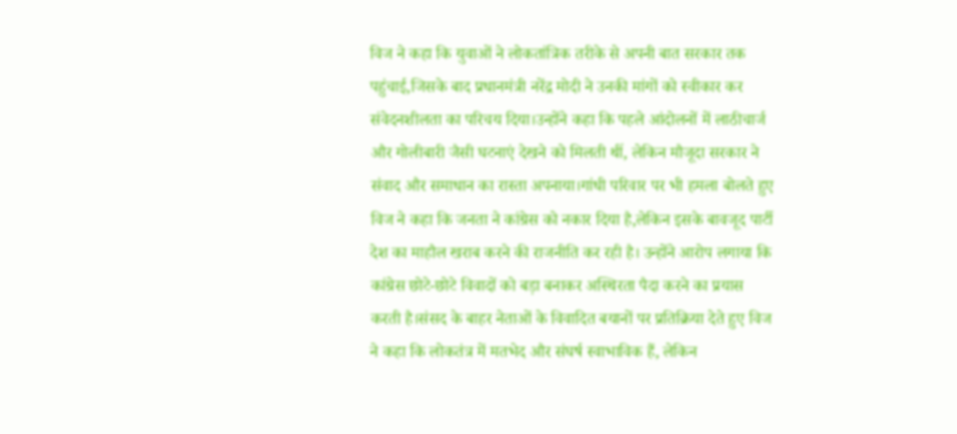विज ने कहा कि युवाओं ने लोकतांत्रिक तरीके से अपनी बात सरकार तक पहुंचाई,जिसके बाद प्रधानमंत्री नरेंद्र मोदी ने उनकी मांगों को स्वीकार कर संवेदनशीलता का परिचय दिया।उन्होंने कहा कि पहले आंदोलनों में लाठीचार्ज और गोलीबारी जैसी घटनाएं देखने को मिलती थीं, लेकिन मौजूदा सरकार ने संवाद और समाधान का रास्ता अपनाया।गांधी परिवार पर भी हमला बोलते हुए विज ने कहा कि जनता ने कांग्रेस को नकार दिया है,लेकिन इसके बावजूद पार्टी देश का माहौल खराब करने की राजनीति कर रही है। उन्होंने आरोप लगाया कि कांग्रेस छोटे-छोटे विवादों को बड़ा बनाकर अस्थिरता पैदा करने का प्रयास करती है।संसद के बाहर नेताओं के विवादित बयानों पर प्रतिक्रिया देते हुए विज ने कहा कि लोकतंत्र में मतभेद और संघर्ष स्वाभाविक हैं, लेकिन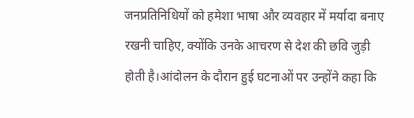जनप्रतिनिधियों को हमेशा भाषा और व्यवहार में मर्यादा बनाए रखनी चाहिए, क्योंकि उनके आचरण से देश की छवि जुड़ी होती है।आंदोलन के दौरान हुई घटनाओं पर उन्होंने कहा कि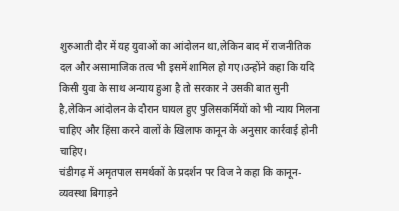शुरुआती दौर में यह युवाओं का आंदोलन था,लेकिन बाद में राजनीतिक दल और असामाजिक तत्व भी इसमें शामिल हो गए।उन्होंने कहा कि यदि किसी युवा के साथ अन्याय हुआ है तो सरकार ने उसकी बात सुनी है,लेकिन आंदोलन के दौरान घायल हुए पुलिसकर्मियों को भी न्याय मिलना चाहिए और हिंसा करने वालों के खिलाफ कानून के अनुसार कार्रवाई होनी चाहिए।
चंडीगढ़ में अमृतपाल समर्थकों के प्रदर्शन पर विज ने कहा कि कानून-व्यवस्था बिगाड़ने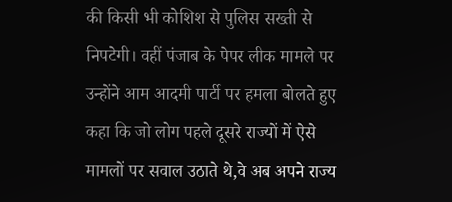की किसी भी कोशिश से पुलिस सख्ती से निपटेगी। वहीं पंजाब के पेपर लीक मामले पर उन्होंने आम आदमी पार्टी पर हमला बोलते हुए कहा कि जो लोग पहले दूसरे राज्यों में ऐसे मामलों पर सवाल उठाते थे,वे अब अपने राज्य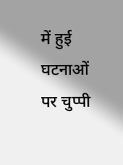में हुई घटनाओं पर चुप्पी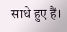साधे हुए हैं।